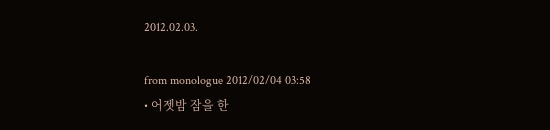2012.02.03.

from monologue 2012/02/04 03:58
• 어젯밤 잠을 한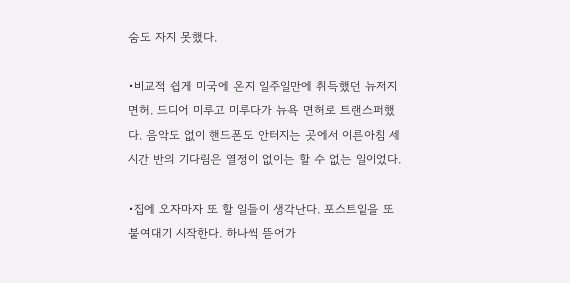숨도 자지 못했다.

•비교적 쉽게 미국에 온지 일주일만에 취득했던 뉴저지 면허. 드디어 미루고 미루다가 뉴욕 면허로 트랜스퍼했다. 음악도 없이 핸드폰도 안터지는 곳에서 이른아침 세시간 반의 기다림은 열정이 없이는 할 수 없는 일이었다.

•집에 오자마자 또 할 일들이 생각난다. 포스트잍을 또 붙여대기 시작한다. 하나씩 뜯어가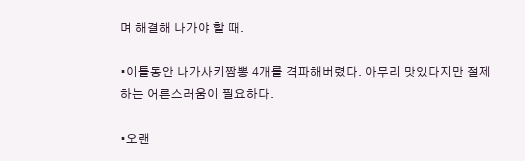며 해결해 나가야 할 때.

•이틀동안 나가사키짬뽕 4개를 격파해버렸다. 아무리 맛있다지만 절제하는 어른스러움이 필요하다.

•오랜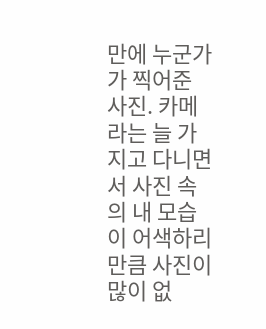만에 누군가가 찍어준 사진. 카메라는 늘 가지고 다니면서 사진 속의 내 모습이 어색하리만큼 사진이 많이 없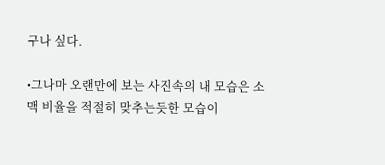구나 싶다.

•그나마 오랜만에 보는 사진속의 내 모습은 소맥 비율을 적절히 맞추는듯한 모습이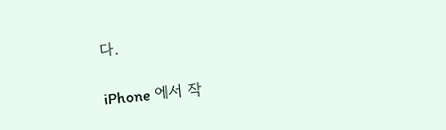다.

iPhone 에서 작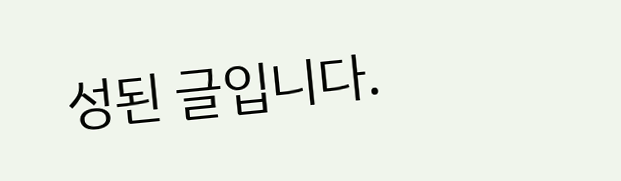성된 글입니다.